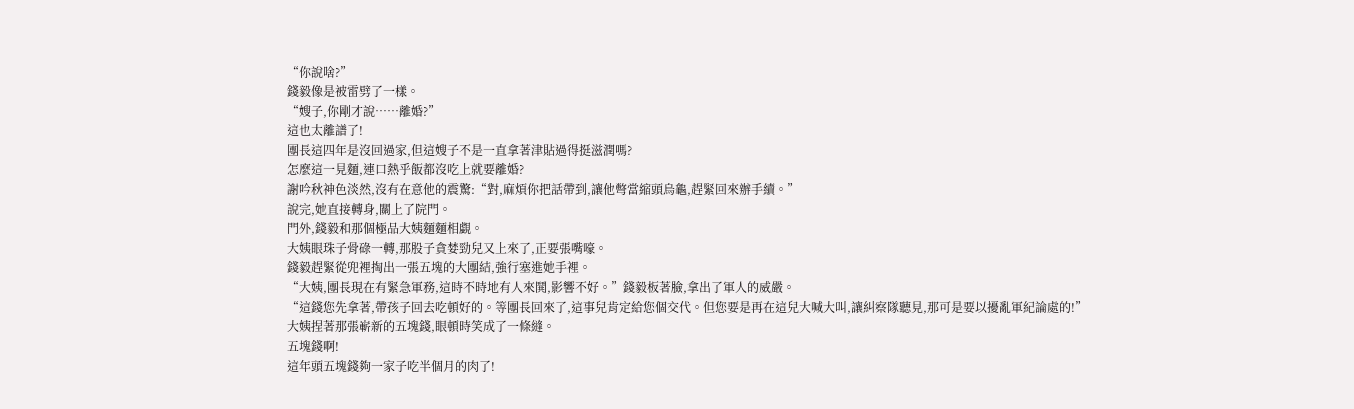“你說啥?”
錢毅像是被雷劈了一樣。
“嫂子,你剛才說……離婚?”
這也太離譜了!
團長這四年是沒回過家,但這嫂子不是一直拿著津貼過得挺滋潤嗎?
怎麼這一見麵,連口熱乎飯都沒吃上就要離婚?
謝吟秋神色淡然,沒有在意他的震驚:“對,麻煩你把話帶到,讓他彆當縮頭烏龜,趕緊回來辦手續。”
說完,她直接轉身,關上了院門。
門外,錢毅和那個極品大姨麵麵相覷。
大姨眼珠子骨碌一轉,那股子貪婪勁兒又上來了,正要張嘴嚎。
錢毅趕緊從兜裡掏出一張五塊的大團結,強行塞進她手裡。
“大姨,團長現在有緊急軍務,這時不時地有人來鬨,影響不好。”錢毅板著臉,拿出了軍人的威嚴。
“這錢您先拿著,帶孩子回去吃頓好的。等團長回來了,這事兒肯定給您個交代。但您要是再在這兒大喊大叫,讓糾察隊聽見,那可是要以擾亂軍紀論處的!”
大姨捏著那張嶄新的五塊錢,眼頓時笑成了一條縫。
五塊錢啊!
這年頭五塊錢夠一家子吃半個月的肉了!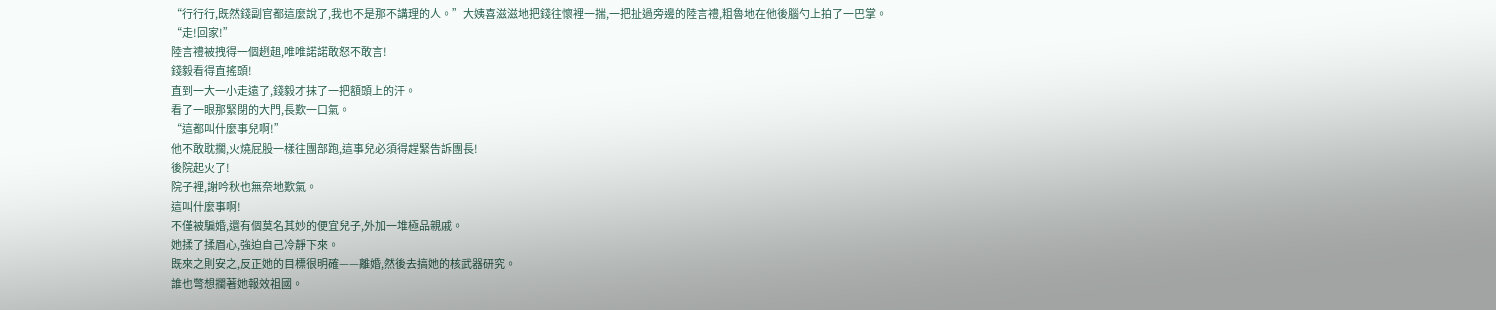“行行行,既然錢副官都這麼說了,我也不是那不講理的人。”大姨喜滋滋地把錢往懷裡一揣,一把扯過旁邊的陸言禮,粗魯地在他後腦勺上拍了一巴掌。
“走!回家!”
陸言禮被拽得一個趔趄,唯唯諾諾敢怒不敢言!
錢毅看得直搖頭!
直到一大一小走遠了,錢毅才抹了一把額頭上的汗。
看了一眼那緊閉的大門,長歎一口氣。
“這都叫什麼事兒啊!”
他不敢耽擱,火燒屁股一樣往團部跑,這事兒必須得趕緊告訴團長!
後院起火了!
院子裡,謝吟秋也無奈地歎氣。
這叫什麼事啊!
不僅被騙婚,還有個莫名其妙的便宜兒子,外加一堆極品親戚。
她揉了揉眉心,強迫自己冷靜下來。
既來之則安之,反正她的目標很明確——離婚,然後去搞她的核武器研究。
誰也彆想攔著她報效祖國。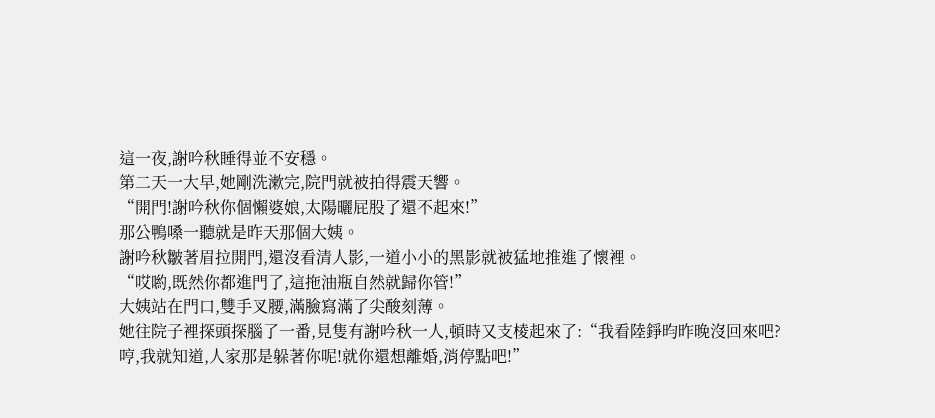這一夜,謝吟秋睡得並不安穩。
第二天一大早,她剛洗漱完,院門就被拍得震天響。
“開門!謝吟秋你個懶婆娘,太陽曬屁股了還不起來!”
那公鴨嗓一聽就是昨天那個大姨。
謝吟秋皺著眉拉開門,還沒看清人影,一道小小的黑影就被猛地推進了懷裡。
“哎喲,既然你都進門了,這拖油瓶自然就歸你管!”
大姨站在門口,雙手叉腰,滿臉寫滿了尖酸刻薄。
她往院子裡探頭探腦了一番,見隻有謝吟秋一人,頓時又支棱起來了:“我看陸錚昀昨晚沒回來吧?哼,我就知道,人家那是躲著你呢!就你還想離婚,消停點吧!”